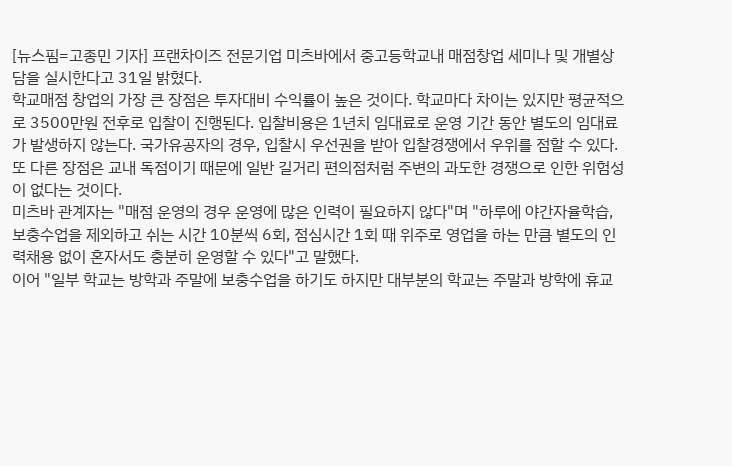[뉴스핌=고종민 기자] 프랜차이즈 전문기업 미츠바에서 중고등학교내 매점창업 세미나 및 개별상담을 실시한다고 31일 밝혔다.
학교매점 창업의 가장 큰 장점은 투자대비 수익률이 높은 것이다. 학교마다 차이는 있지만 평균적으로 3500만원 전후로 입찰이 진행된다. 입찰비용은 1년치 임대료로 운영 기간 동안 별도의 임대료가 발생하지 않는다. 국가유공자의 경우, 입찰시 우선권을 받아 입찰경쟁에서 우위를 점할 수 있다.
또 다른 장점은 교내 독점이기 때문에 일반 길거리 편의점처럼 주변의 과도한 경쟁으로 인한 위험성이 없다는 것이다.
미츠바 관계자는 "매점 운영의 경우 운영에 많은 인력이 필요하지 않다"며 "하루에 야간자율학습, 보충수업을 제외하고 쉬는 시간 10분씩 6회, 점심시간 1회 때 위주로 영업을 하는 만큼 별도의 인력채용 없이 혼자서도 충분히 운영할 수 있다"고 말했다.
이어 "일부 학교는 방학과 주말에 보충수업을 하기도 하지만 대부분의 학교는 주말과 방학에 휴교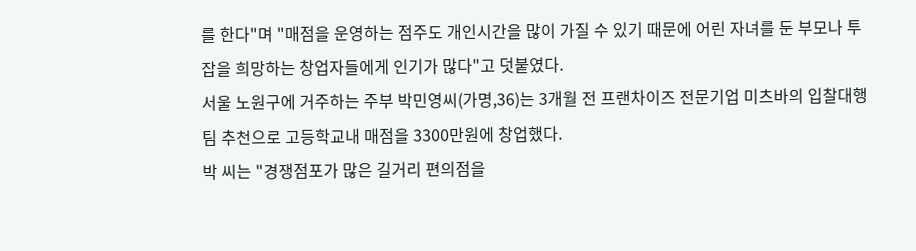를 한다"며 "매점을 운영하는 점주도 개인시간을 많이 가질 수 있기 때문에 어린 자녀를 둔 부모나 투잡을 희망하는 창업자들에게 인기가 많다"고 덧붙였다.
서울 노원구에 거주하는 주부 박민영씨(가명,36)는 3개월 전 프랜차이즈 전문기업 미츠바의 입찰대행팀 추천으로 고등학교내 매점을 3300만원에 창업했다.
박 씨는 "경쟁점포가 많은 길거리 편의점을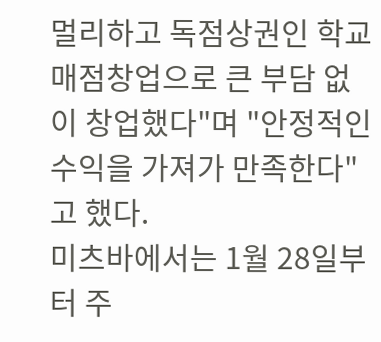멀리하고 독점상권인 학교매점창업으로 큰 부담 없이 창업했다"며 "안정적인 수익을 가져가 만족한다"고 했다.
미츠바에서는 1월 28일부터 주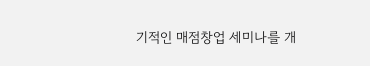기적인 매점창업 세미나를 개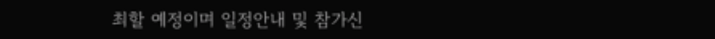최할 예정이며 일정안내 및 참가신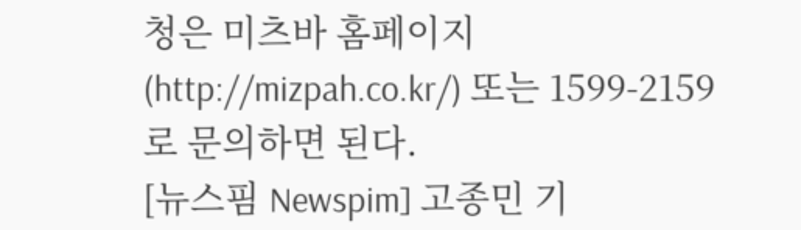청은 미츠바 홈페이지(http://mizpah.co.kr/) 또는 1599-2159로 문의하면 된다.
[뉴스핌 Newspim] 고종민 기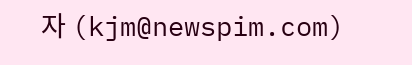자 (kjm@newspim.com)